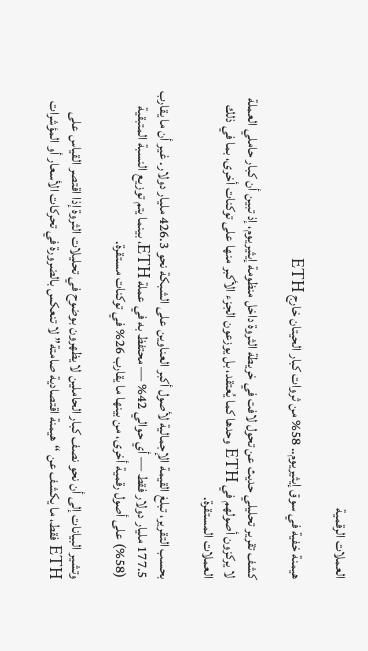العملات الرقمية

هيمنة خفية في سوق إيثيريوم.. 58% من ثروات كبار الحيتان خارج ETH

كشف تقرير تحليلي حديث عن تحول لافت في خريطة الثروة داخل منظومة إيثيريوم، إذ تبين أن كبار حاملي العملة لا يركزون أصولهم في ETH وحدها كما يُعتقد، بل يوزعون الجزء الأكبر منها على توكنات أخرى، بما في ذلك العملات المستقرة.

بحسب التقرير، تبلغ القيمة الإجمالية لأصول أكبر العناوين على الشبكة نحو 426.3 مليار دولار. غير أن ما يقارب 177.5 مليار دولار فقط — أي حوالي 42% — محتفظ به في عملة ETH، بينما يتم توزيع النسبة المتبقية (58%) على أصول رقمية أخرى، من بينها ما يقارب 26% في توكنات مستقرة.

وتشير البيانات إلى أن نحو نصف كبار الحاملين لا يظهرون بوضوح في تحليلات الثروة إذا اقتصر القياس على ETH فقط، ما يكشف عن “هيمنة اقتصادية صامتة” لا تنعكس بالضرورة في تحركات الأسعار أو المؤشرات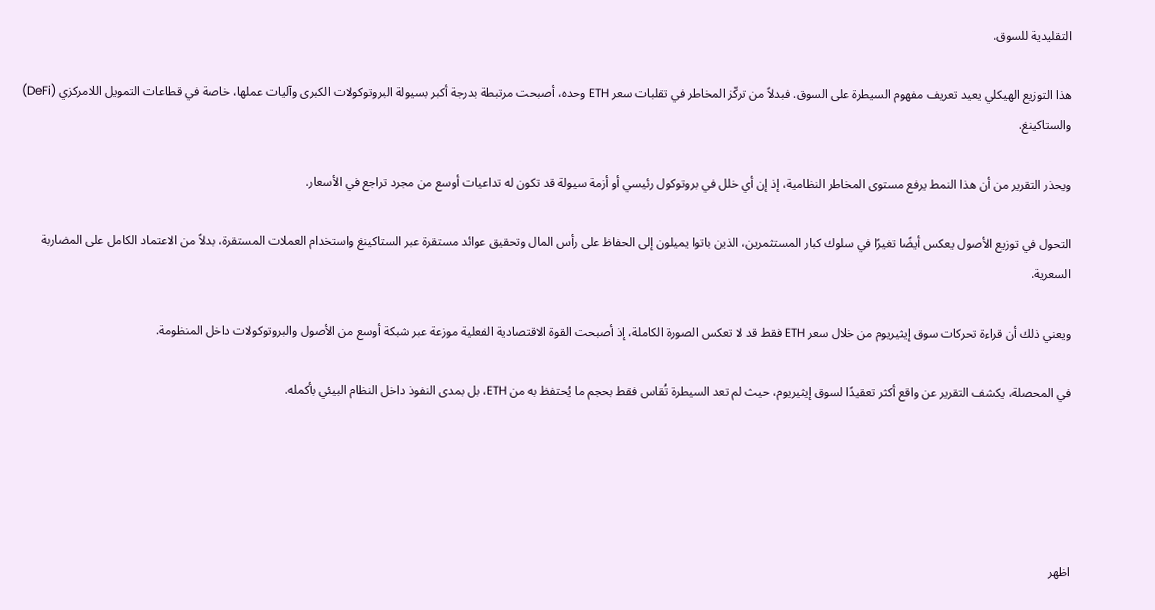التقليدية للسوق.

هذا التوزيع الهيكلي يعيد تعريف مفهوم السيطرة على السوق. فبدلاً من تركّز المخاطر في تقلبات سعر ETH وحده، أصبحت مرتبطة بدرجة أكبر بسيولة البروتوكولات الكبرى وآليات عملها، خاصة في قطاعات التمويل اللامركزي (DeFi) والستاكينغ.

ويحذر التقرير من أن هذا النمط يرفع مستوى المخاطر النظامية، إذ إن أي خلل في بروتوكول رئيسي أو أزمة سيولة قد تكون له تداعيات أوسع من مجرد تراجع في الأسعار.

التحول في توزيع الأصول يعكس أيضًا تغيرًا في سلوك كبار المستثمرين، الذين باتوا يميلون إلى الحفاظ على رأس المال وتحقيق عوائد مستقرة عبر الستاكينغ واستخدام العملات المستقرة، بدلاً من الاعتماد الكامل على المضاربة السعرية.

ويعني ذلك أن قراءة تحركات سوق إيثيريوم من خلال سعر ETH فقط قد لا تعكس الصورة الكاملة، إذ أصبحت القوة الاقتصادية الفعلية موزعة عبر شبكة أوسع من الأصول والبروتوكولات داخل المنظومة.

في المحصلة، يكشف التقرير عن واقع أكثر تعقيدًا لسوق إيثيريوم، حيث لم تعد السيطرة تُقاس فقط بحجم ما يُحتفظ به من ETH، بل بمدى النفوذ داخل النظام البيئي بأكمله.





اظهر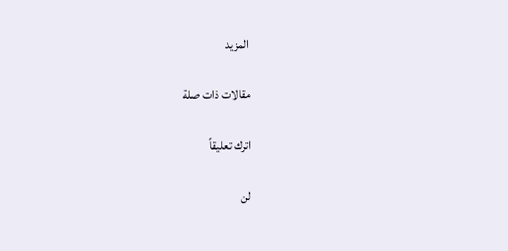المزيد

مقالات ذات صلة

اترك تعليقاً

لن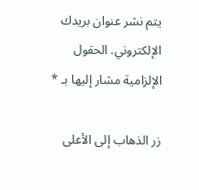يتم نشر عنوان بريدك الإلكتروني. الحقول الإلزامية مشار إليها بـ *

زر الذهاب إلى الأعلى